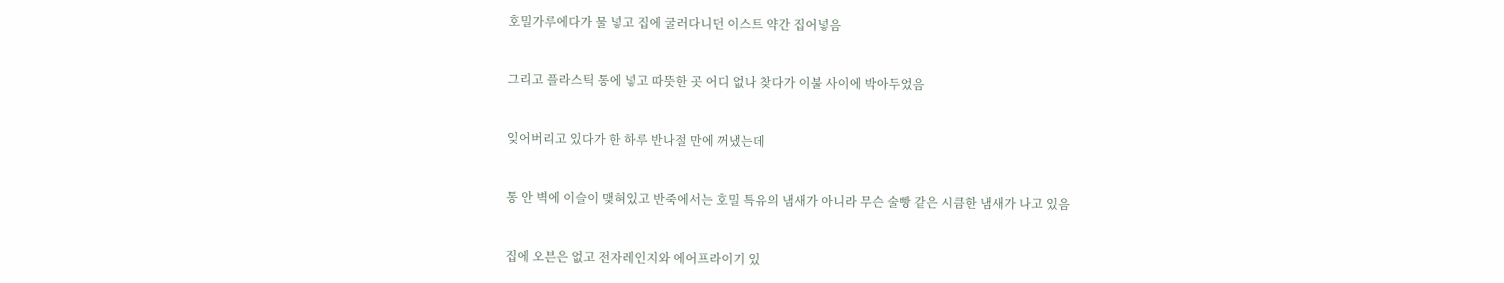호밀가루에다가 물 넣고 집에 굴러다니던 이스트 약간 집어넣음


그리고 플라스틱 통에 넣고 따뜻한 곳 어디 없나 찾다가 이불 사이에 박아두었음


잊어버리고 있다가 한 하루 반나절 만에 꺼냈는데


통 안 벽에 이슬이 맺혀있고 반죽에서는 호밀 특유의 냄새가 아니라 무슨 술빵 같은 시큼한 냄새가 나고 있음


집에 오븐은 없고 전자레인지와 에어프라이기 있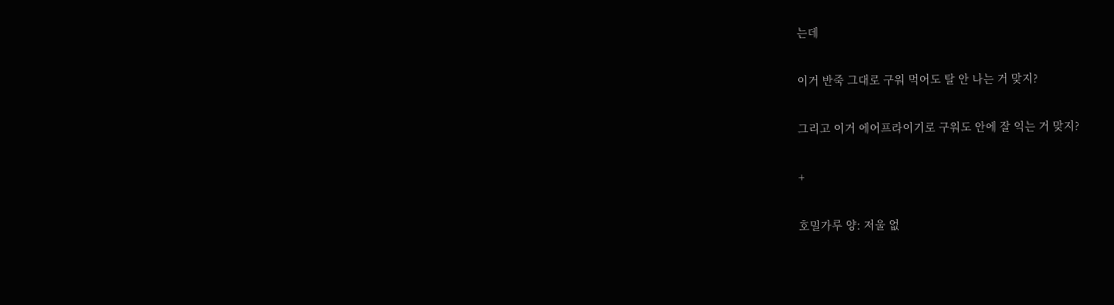는데


이거 반죽 그대로 구워 먹어도 탈 안 나는 거 맞지?


그리고 이거 에어프라이기로 구워도 안에 잘 익는 거 맞지?


+


호밀가루 양: 저울 없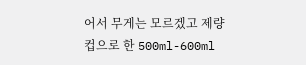어서 무게는 모르겠고 제량컵으로 한 500ml-600ml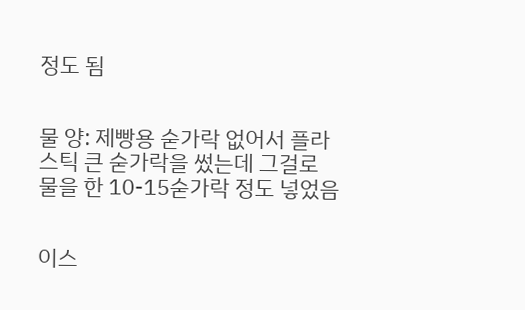정도 됨


물 양: 제빵용 숟가락 없어서 플라스틱 큰 숟가락을 썼는데 그걸로 물을 한 10-15숟가락 정도 넣었음


이스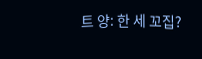트 양: 한 세 꼬집?